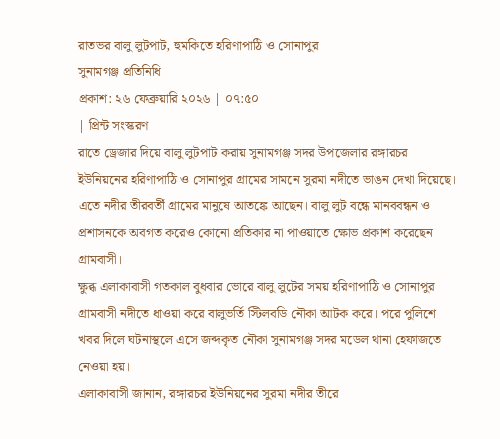রাতভর বালু লুটপাট, হুমকিতে হরিণাপাঠি ও সোনাপুর
সুনামগঞ্জ প্রতিনিধি
প্রকাশ: ২৬ ফেব্রুয়ারি ২০২৬ | ০৭:৫০
| প্রিন্ট সংস্করণ
রাতে ড্রেজার দিয়ে বালু লুটপাট করায় সুনামগঞ্জ সদর উপজেলার রঙ্গারচর ইউনিয়নের হরিণাপাঠি ও সোনাপুর গ্রামের সামনে সুরমা নদীতে ভাঙন দেখা দিয়েছে। এতে নদীর তীরবর্তী গ্রামের মানুষে আতঙ্কে আছেন। বালু লুট বন্ধে মানববন্ধন ও প্রশাসনকে অবগত করেও কোনো প্রতিকার না পাওয়াতে ক্ষোভ প্রকাশ করেছেন গ্রামবাসী।
ক্ষুব্ধ এলাকাবাসী গতকাল বুধবার ভোরে বালু লুটের সময় হরিণাপাঠি ও সোনাপুর গ্রামবাসী নদীতে ধাওয়া করে বালুভর্তি স্টিলবডি নৌকা আটক করে। পরে পুলিশে খবর দিলে ঘটনাস্থলে এসে জব্দকৃত নৌকা সুনামগঞ্জ সদর মডেল থানা হেফাজতে নেওয়া হয়।
এলাকাবাসী জানান, রঙ্গারচর ইউনিয়নের সুরমা নদীর তীরে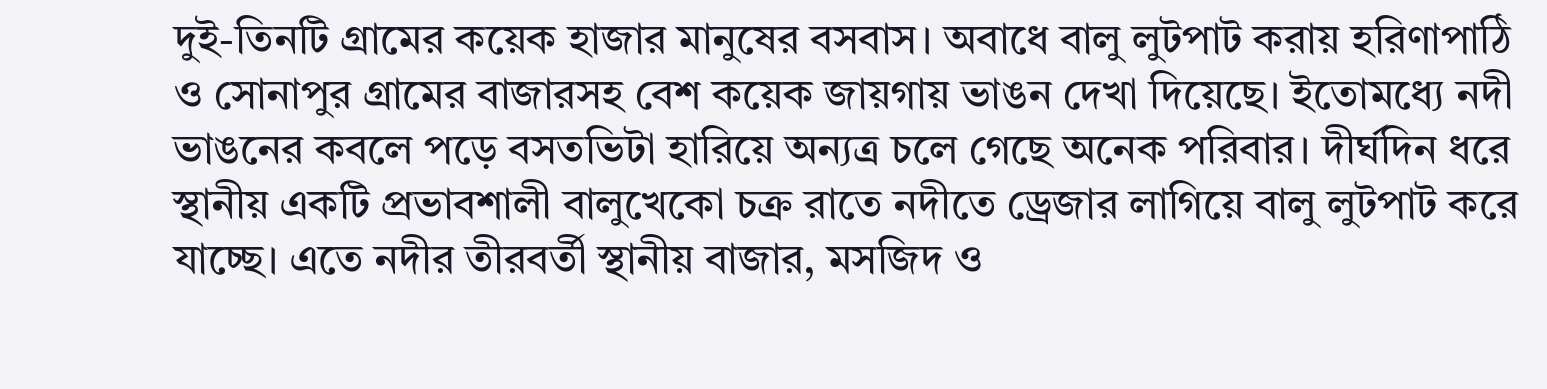দুই-তিনটি গ্রামের কয়েক হাজার মানুষের বসবাস। অবাধে বালু লুটপাট করায় হরিণাপাঠি ও সোনাপুর গ্রামের বাজারসহ বেশ কয়েক জায়গায় ভাঙন দেখা দিয়েছে। ইতোমধ্যে নদী ভাঙনের কবলে পড়ে বসতভিটা হারিয়ে অন্যত্র চলে গেছে অনেক পরিবার। দীর্ঘদিন ধরে স্থানীয় একটি প্রভাবশালী বালুখেকো চক্র রাতে নদীতে ড্রেজার লাগিয়ে বালু লুটপাট করে যাচ্ছে। এতে নদীর তীরবর্তী স্থানীয় বাজার, মসজিদ ও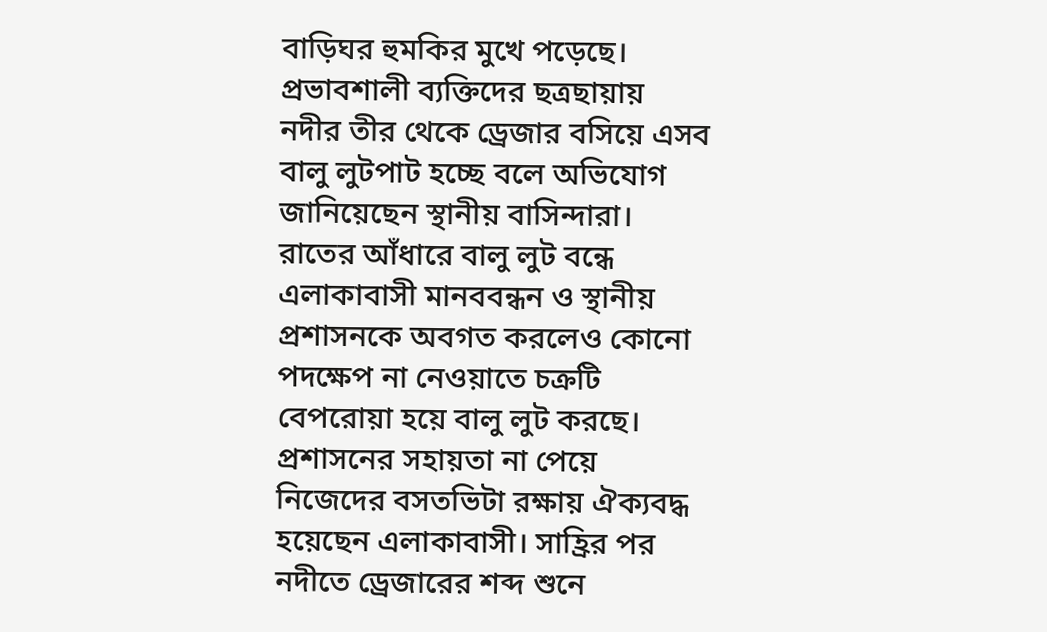বাড়িঘর হুমকির মুখে পড়েছে। প্রভাবশালী ব্যক্তিদের ছত্রছায়ায় নদীর তীর থেকে ড্রেজার বসিয়ে এসব বালু লুটপাট হচ্ছে বলে অভিযোগ জানিয়েছেন স্থানীয় বাসিন্দারা।
রাতের আঁধারে বালু লুট বন্ধে এলাকাবাসী মানববন্ধন ও স্থানীয় প্রশাসনকে অবগত করলেও কোনো পদক্ষেপ না নেওয়াতে চক্রটি বেপরোয়া হয়ে বালু লুট করছে। প্রশাসনের সহায়তা না পেয়ে নিজেদের বসতভিটা রক্ষায় ঐক্যবদ্ধ হয়েছেন এলাকাবাসী। সাহ্রির পর নদীতে ড্রেজারের শব্দ শুনে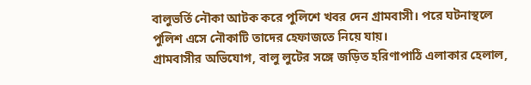বালুভর্তি নৌকা আটক করে পুলিশে খবর দেন গ্রামবাসী। পরে ঘটনাস্থলে পুলিশ এসে নৌকাটি তাদের হেফাজতে নিয়ে যায়।
গ্রামবাসীর অভিযোগ, বালু লুটের সঙ্গে জড়িত হরিণাপাঠি এলাকার হেলাল,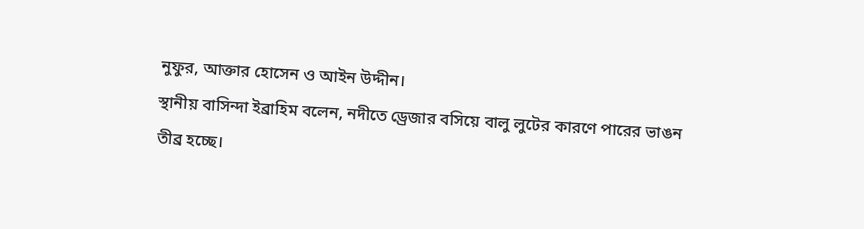নুফুর, আক্তার হোসেন ও আইন উদ্দীন।
স্থানীয় বাসিন্দা ইব্রাহিম বলেন, নদীতে ড্রেজার বসিয়ে বালু লুটের কারণে পারের ভাঙন তীব্র হচ্ছে।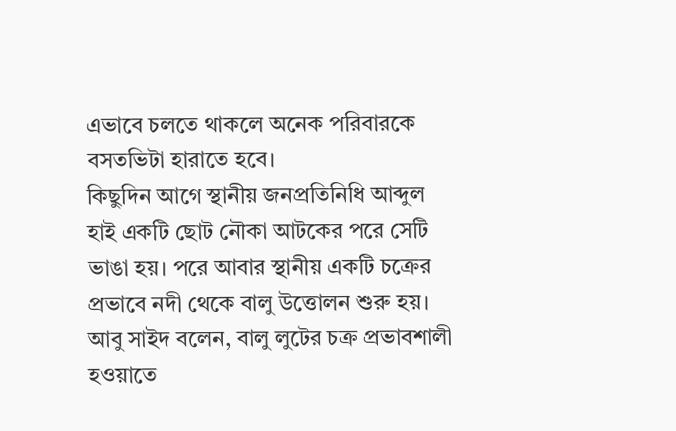এভাবে চলতে থাকলে অনেক পরিবারকে বসতভিটা হারাতে হবে।
কিছুদিন আগে স্থানীয় জনপ্রতিনিধি আব্দুল হাই একটি ছোট নৌকা আটকের পরে সেটি ভাঙা হয়। পরে আবার স্থানীয় একটি চক্রের প্রভাবে নদী থেকে বালু উত্তোলন শুরু হয়।
আবু সাইদ বলেন, বালু লুটের চক্র প্রভাবশালী হওয়াতে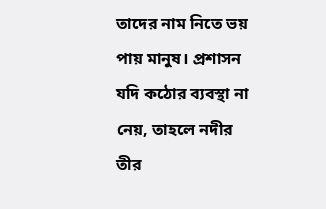তাদের নাম নিতে ভয় পায় মানুষ। প্রশাসন যদি কঠোর ব্যবস্থা না নেয়, তাহলে নদীর তীর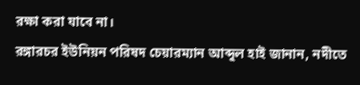রক্ষা করা যাবে না।
রঙ্গারচর ইউনিয়ন পরিষদ চেয়ারম্যান আব্দুল হাই জানান, নদীতে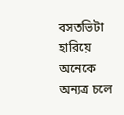বসতভিটা হারিয়ে অনেকে অন্যত্র চলে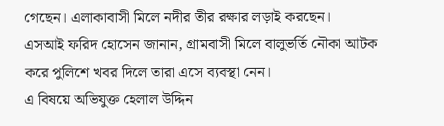গেছেন। এলাকাবাসী মিলে নদীর তীর রক্ষার লড়াই করছেন।
এসআই ফরিদ হোসেন জানান, গ্রামবাসী মিলে বালুভর্তি নৌকা আটক করে পুলিশে খবর দিলে তারা এসে ব্যবস্থা নেন।
এ বিষয়ে অভিযুক্ত হেলাল উদ্দিন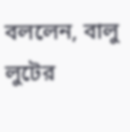বললেন, বালু লুটের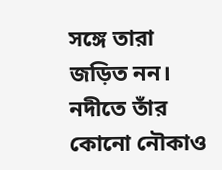সঙ্গে তারা জড়িত নন। নদীতে তাঁর কোনো নৌকাও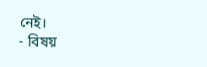নেই।
- বিষয়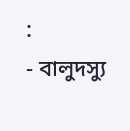:
- বালুদস্যু